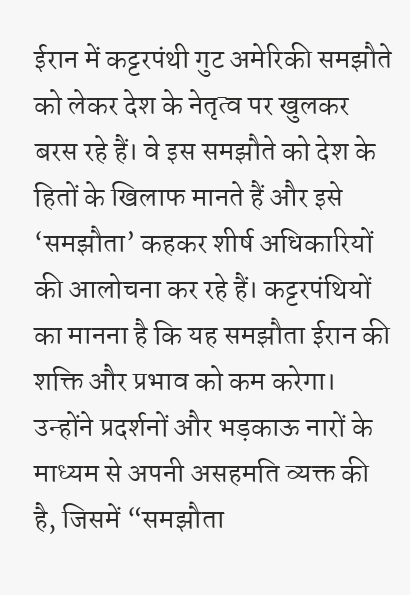ईरान में कट्टरपंथी गुट अमेरिकी समझौते को लेकर देश के नेतृत्व पर खुलकर बरस रहे हैं। वे इस समझौते को देश के हितों के खिलाफ मानते हैं और इसे ‘समझौता’ कहकर शीर्ष अधिकारियों की आलोचना कर रहे हैं। कट्टरपंथियों का मानना है कि यह समझौता ईरान की शक्ति और प्रभाव को कम करेगा। उन्होंने प्रदर्शनों और भड़काऊ नारों के माध्यम से अपनी असहमति व्यक्त की है, जिसमें “समझौता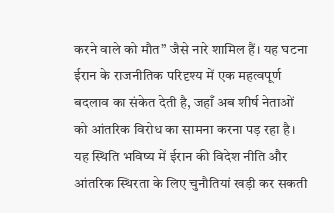करने वाले को मौत” जैसे नारे शामिल हैं। यह घटना ईरान के राजनीतिक परिदृश्य में एक महत्वपूर्ण बदलाव का संकेत देती है, जहाँ अब शीर्ष नेताओं को आंतरिक विरोध का सामना करना पड़ रहा है। यह स्थिति भविष्य में ईरान की विदेश नीति और आंतरिक स्थिरता के लिए चुनौतियां खड़ी कर सकती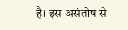है। इस असंतोष से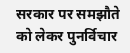सरकार पर समझौते को लेकर पुनर्विचार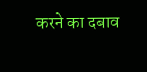करने का दबाव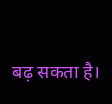बढ़ सकता है।